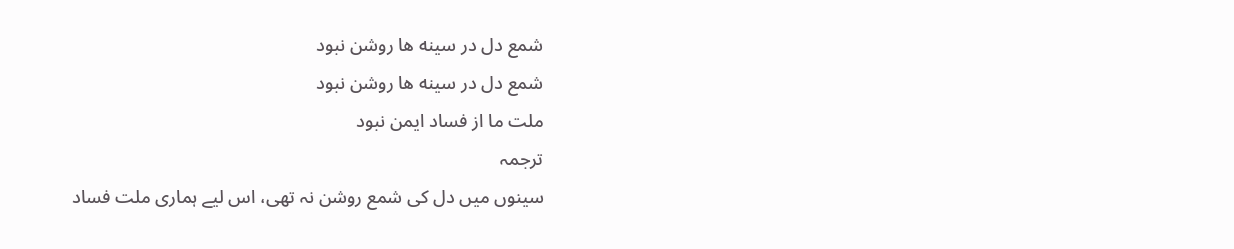شمع دل در سینه ها روشن نبود
شمع دل در سینه ها روشن نبود
ملت ما از فساد ایمن نبود
ترجمہ
سینوں میں دل کی شمع روشن نہ تھی، اس لیے ہماری ملت فساد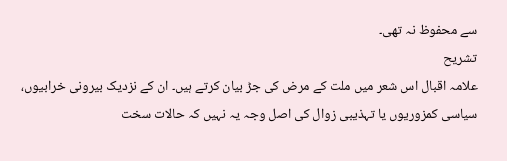سے محفوظ نہ تھی۔
تشریح
علامہ اقبال اس شعر میں ملت کے مرض کی جڑ بیان کرتے ہیں۔ ان کے نزدیک بیرونی خرابیوں، سیاسی کمزوریوں یا تہذیبی زوال کی اصل وجہ یہ نہیں کہ حالات سخت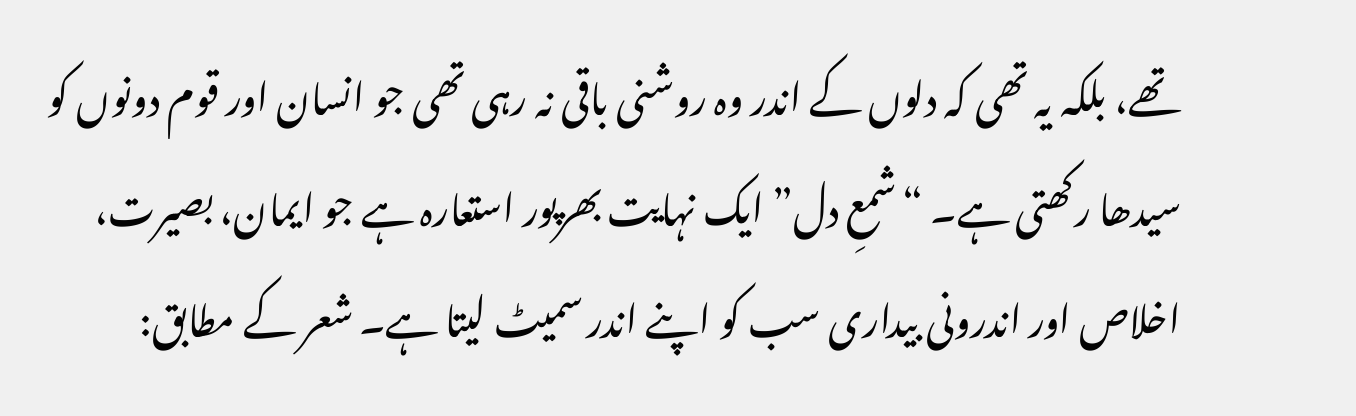تھے، بلکہ یہ تھی کہ دلوں کے اندر وہ روشنی باقی نہ رہی تھی جو انسان اور قوم دونوں کو سیدھا رکھتی ہے۔ “شمعِ دل” ایک نہایت بھرپور استعارہ ہے جو ایمان، بصیرت، اخلاص اور اندرونی بیداری سب کو اپنے اندر سمیٹ لیتا ہے۔ شعر کے مطابق: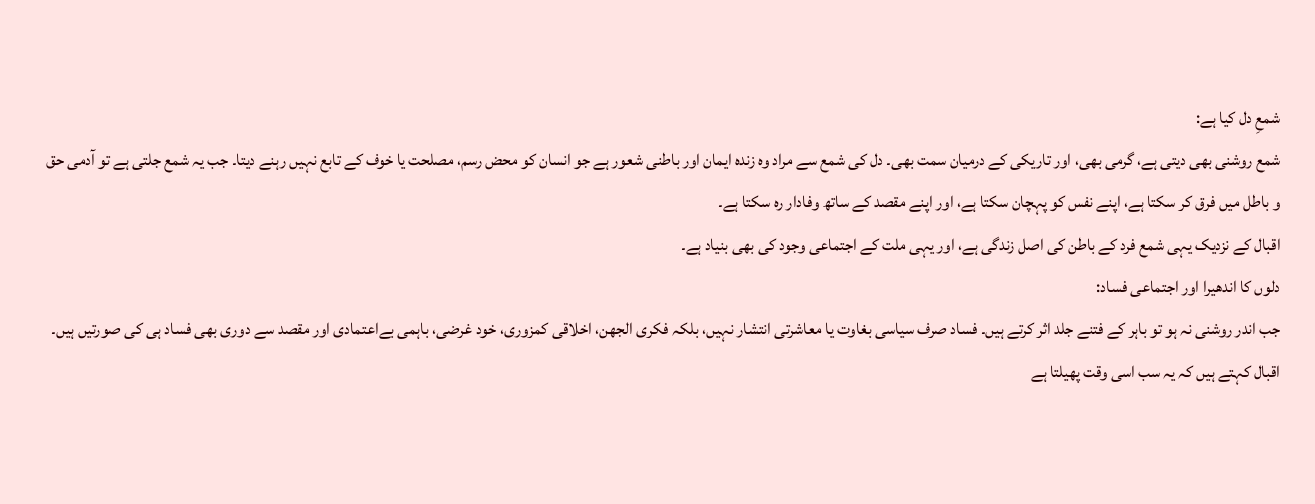شمعِ دل کیا ہے:
شمع روشنی بھی دیتی ہے، گرمی بھی، اور تاریکی کے درمیان سمت بھی۔ دل کی شمع سے مراد وہ زندہ ایمان اور باطنی شعور ہے جو انسان کو محض رسم، مصلحت یا خوف کے تابع نہیں رہنے دیتا۔ جب یہ شمع جلتی ہے تو آدمی حق و باطل میں فرق کر سکتا ہے، اپنے نفس کو پہچان سکتا ہے، اور اپنے مقصد کے ساتھ وفادار رہ سکتا ہے۔
اقبال کے نزدیک یہی شمع فرد کے باطن کی اصل زندگی ہے، اور یہی ملت کے اجتماعی وجود کی بھی بنیاد ہے۔
دلوں کا اندھیرا اور اجتماعی فساد:
جب اندر روشنی نہ ہو تو باہر کے فتنے جلد اثر کرتے ہیں۔ فساد صرف سیاسی بغاوت یا معاشرتی انتشار نہیں، بلکہ فکری الجھن، اخلاقی کمزوری، خود غرضی، باہمی بےاعتمادی اور مقصد سے دوری بھی فساد ہی کی صورتیں ہیں۔ اقبال کہتے ہیں کہ یہ سب اسی وقت پھیلتا ہے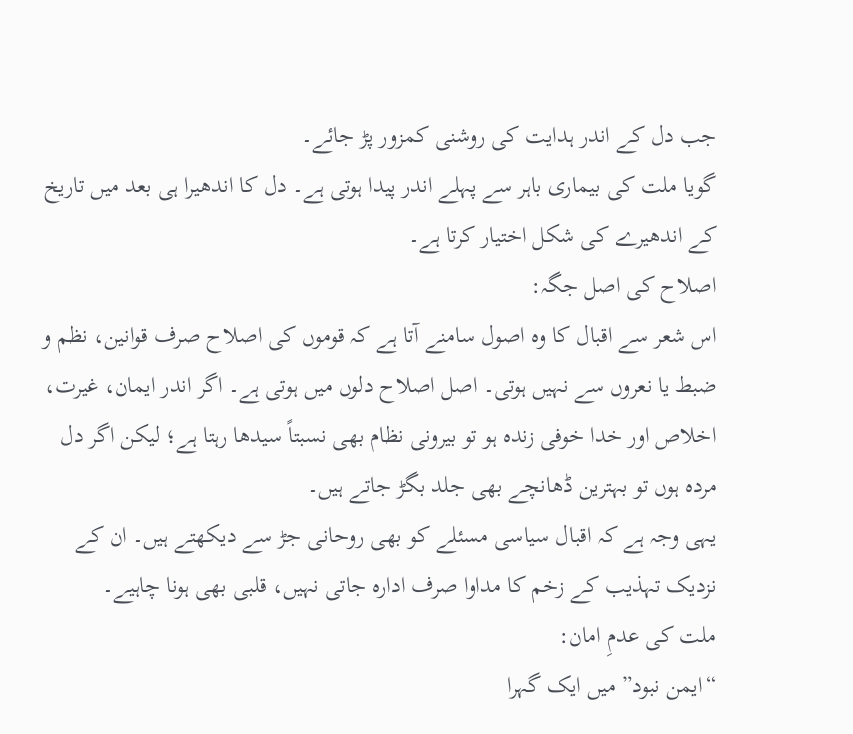جب دل کے اندر ہدایت کی روشنی کمزور پڑ جائے۔
گویا ملت کی بیماری باہر سے پہلے اندر پیدا ہوتی ہے۔ دل کا اندھیرا ہی بعد میں تاریخ کے اندھیرے کی شکل اختیار کرتا ہے۔
اصلاح کی اصل جگہ:
اس شعر سے اقبال کا وہ اصول سامنے آتا ہے کہ قوموں کی اصلاح صرف قوانین، نظم و ضبط یا نعروں سے نہیں ہوتی۔ اصل اصلاح دلوں میں ہوتی ہے۔ اگر اندر ایمان، غیرت، اخلاص اور خدا خوفی زندہ ہو تو بیرونی نظام بھی نسبتاً سیدھا رہتا ہے؛ لیکن اگر دل مردہ ہوں تو بہترین ڈھانچے بھی جلد بگڑ جاتے ہیں۔
یہی وجہ ہے کہ اقبال سیاسی مسئلے کو بھی روحانی جڑ سے دیکھتے ہیں۔ ان کے نزدیک تہذیب کے زخم کا مداوا صرف ادارہ جاتی نہیں، قلبی بھی ہونا چاہیے۔
ملت کی عدمِ امان:
“ایمن نبود” میں ایک گہرا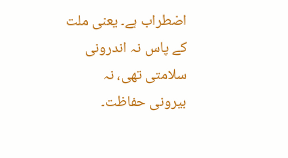اضطراب ہے۔ یعنی ملت کے پاس نہ اندرونی سلامتی تھی، نہ بیرونی حفاظت۔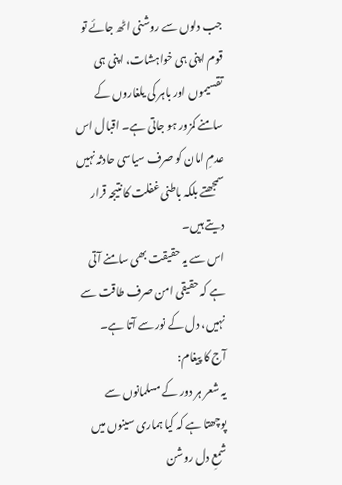جب دلوں سے روشنی اٹھ جائے تو قوم اپنی ہی خواہشات، اپنی ہی تقسیموں اور باہر کی یلغاروں کے سامنے کمزور ہو جاتی ہے۔ اقبال اس عدمِ امان کو صرف سیاسی حادثہ نہیں سمجھتے بلکہ باطنی غفلت کا نتیجہ قرار دیتے ہیں۔
اس سے یہ حقیقت بھی سامنے آتی ہے کہ حقیقی امن صرف طاقت سے نہیں، دل کے نور سے آتا ہے۔
آج کا پیغام:
یہ شعر ہر دور کے مسلمانوں سے پوچھتا ہے کہ کیا ہماری سینوں میں شمعِ دل روشن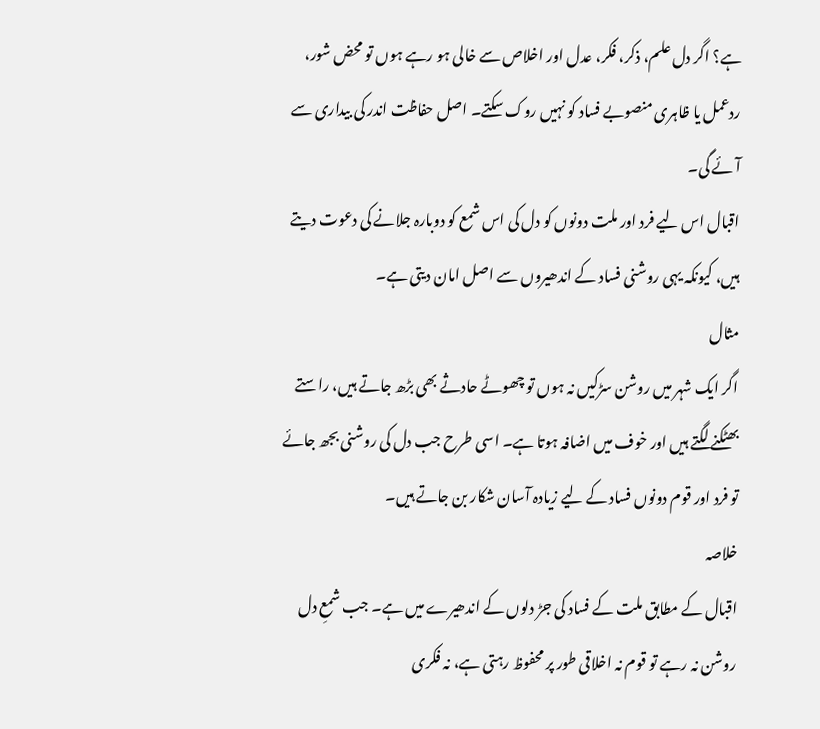ہے؟ اگر دل علم، ذکر، فکر، عدل اور اخلاص سے خالی ہو رہے ہوں تو محض شور، ردعمل یا ظاہری منصوبے فساد کو نہیں روک سکتے۔ اصل حفاظت اندر کی بیداری سے آئے گی۔
اقبال اس لیے فرد اور ملت دونوں کو دل کی اس شمع کو دوبارہ جلانے کی دعوت دیتے ہیں، کیونکہ یہی روشنی فساد کے اندھیروں سے اصل امان دیتی ہے۔
مثال
اگر ایک شہر میں روشن سڑکیں نہ ہوں تو چھوٹے حادثے بھی بڑھ جاتے ہیں، راستے بھٹکنے لگتے ہیں اور خوف میں اضافہ ہوتا ہے۔ اسی طرح جب دل کی روشنی بجھ جائے تو فرد اور قوم دونوں فساد کے لیے زیادہ آسان شکار بن جاتے ہیں۔
خلاصہ
اقبال کے مطابق ملت کے فساد کی جڑ دلوں کے اندھیرے میں ہے۔ جب شمعِ دل روشن نہ رہے تو قوم نہ اخلاقی طور پر محفوظ رہتی ہے، نہ فکری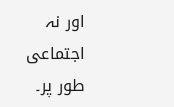اور نہ اجتماعی طور پر۔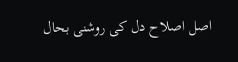اصل اصلاح دل کی روشنی بحال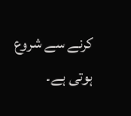کرنے سے شروع ہوتی ہے۔